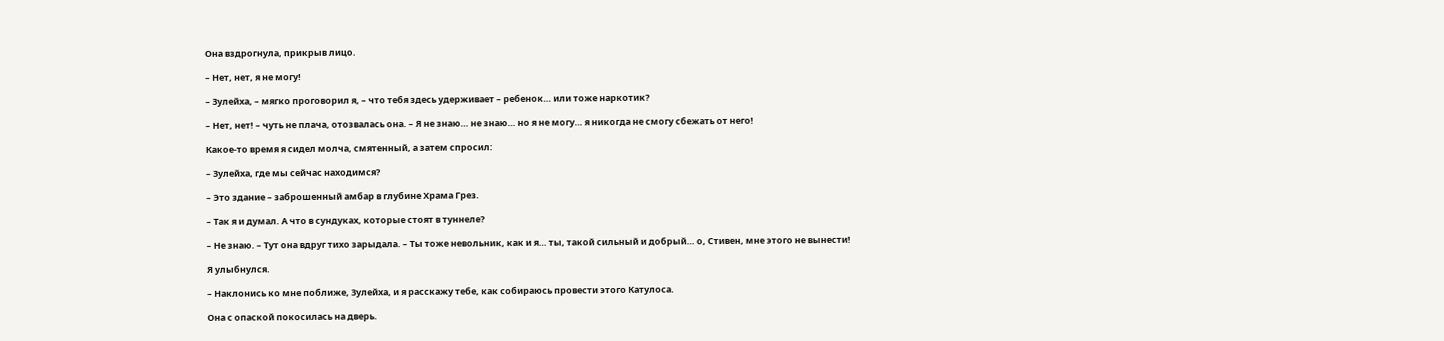Она вздрогнула, прикрыв лицо.

– Нет, нет, я не могу!

– Зулейха, – мягко проговорил я, – что тебя здесь удерживает – ребенок… или тоже наркотик?

– Нет, нет! – чуть не плача, отозвалась она. – Я не знаю… не знаю… но я не могу… я никогда не смогу сбежать от него!

Какое-то время я сидел молча, смятенный, а затем спросил:

– Зулейха, где мы сейчас находимся?

– Это здание – заброшенный амбар в глубине Храма Грез.

– Так я и думал. А что в сундуках, которые стоят в туннеле?

– Не знаю. – Тут она вдруг тихо зарыдала. – Ты тоже невольник, как и я… ты, такой сильный и добрый… о, Стивен, мне этого не вынести!

Я улыбнулся.

– Наклонись ко мне поближе, Зулейха, и я расскажу тебе, как собираюсь провести этого Катулоса.

Она с опаской покосилась на дверь.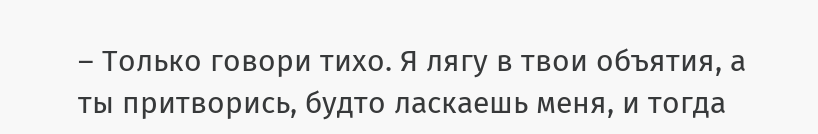– Только говори тихо. Я лягу в твои объятия, а ты притворись, будто ласкаешь меня, и тогда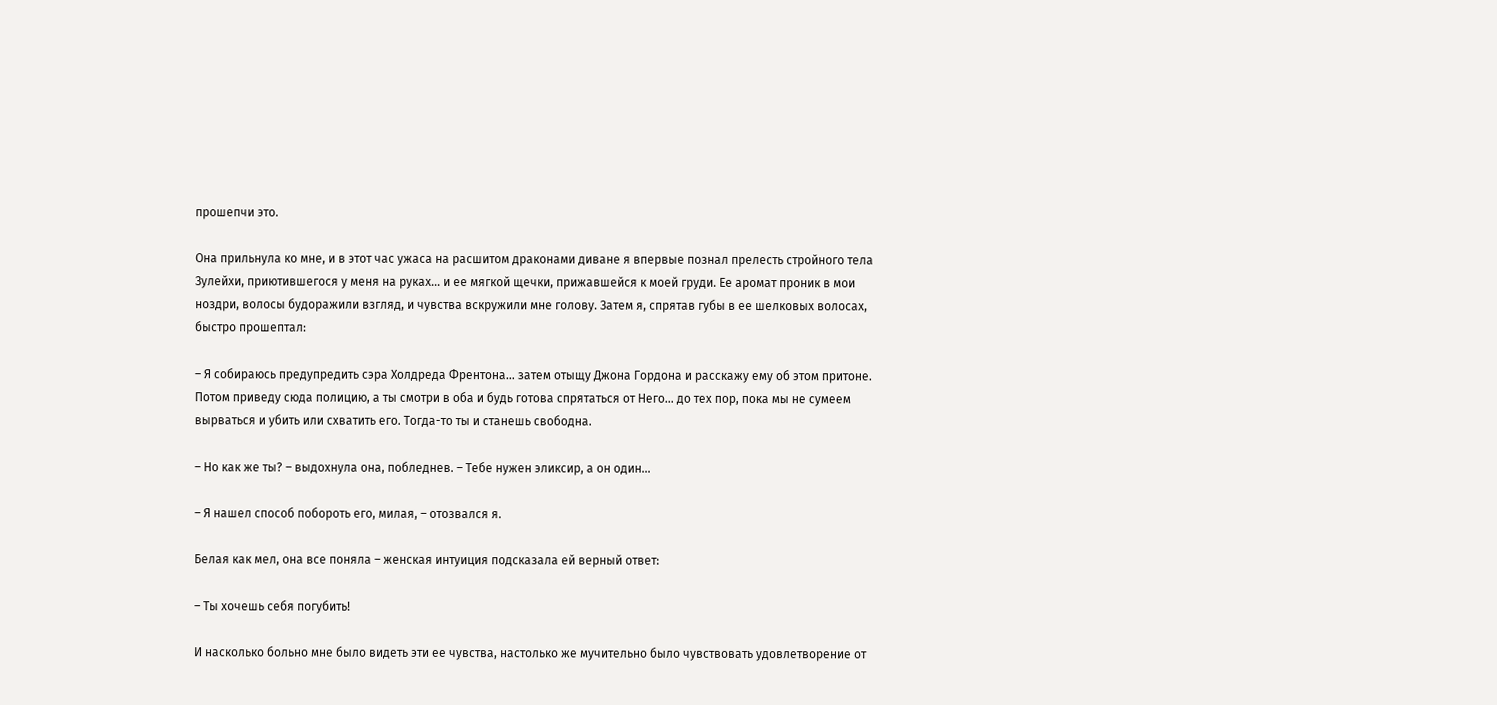прошепчи это.

Она прильнула ко мне, и в этот час ужаса на расшитом драконами диване я впервые познал прелесть стройного тела Зулейхи, приютившегося у меня на руках… и ее мягкой щечки, прижавшейся к моей груди. Ее аромат проник в мои ноздри, волосы будоражили взгляд, и чувства вскружили мне голову. Затем я, спрятав губы в ее шелковых волосах, быстро прошептал:

– Я собираюсь предупредить сэра Холдреда Френтона… затем отыщу Джона Гордона и расскажу ему об этом притоне. Потом приведу сюда полицию, а ты смотри в оба и будь готова спрятаться от Него… до тех пор, пока мы не сумеем вырваться и убить или схватить его. Тогда-то ты и станешь свободна.

– Но как же ты? – выдохнула она, побледнев. – Тебе нужен эликсир, а он один…

– Я нашел способ побороть его, милая, – отозвался я.

Белая как мел, она все поняла – женская интуиция подсказала ей верный ответ:

– Ты хочешь себя погубить!

И насколько больно мне было видеть эти ее чувства, настолько же мучительно было чувствовать удовлетворение от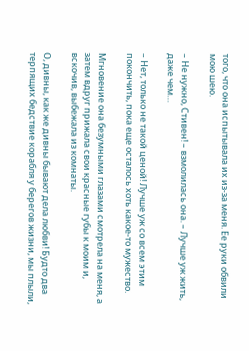того, что она испытывала их из-за меня. Ее руки обвили мою шею.

– Не нужно, Стивен! – взмолилась она. – Лучше уж жить, даже чем…

– Нет, только не такой ценой! Лучше уж со всем этим покончить, пока еще осталось хоть какое-то мужество.

Мгновение она безумными глазами смотрела на меня, а затем вдруг прижала свои красные губы к моим и, вскочив, выбежала из комнаты.

О, дивны, как же дивны бывают дела любви! Будто два терпящих бедствие корабля у берегов жизни, мы плыли,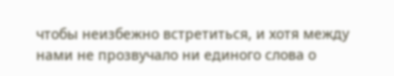чтобы неизбежно встретиться, и хотя между нами не прозвучало ни единого слова о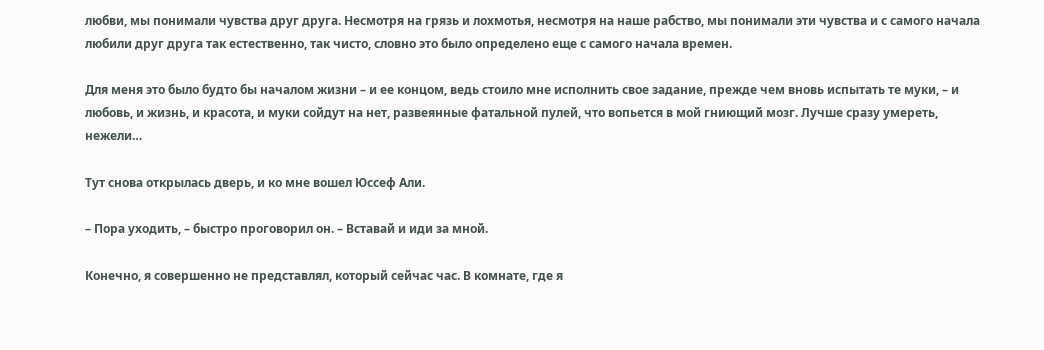любви, мы понимали чувства друг друга. Несмотря на грязь и лохмотья, несмотря на наше рабство, мы понимали эти чувства и с самого начала любили друг друга так естественно, так чисто, словно это было определено еще с самого начала времен.

Для меня это было будто бы началом жизни – и ее концом, ведь стоило мне исполнить свое задание, прежде чем вновь испытать те муки, – и любовь, и жизнь, и красота, и муки сойдут на нет, развеянные фатальной пулей, что вопьется в мой гниющий мозг. Лучше сразу умереть, нежели…

Тут снова открылась дверь, и ко мне вошел Юссеф Али.

– Пора уходить, – быстро проговорил он. – Вставай и иди за мной.

Конечно, я совершенно не представлял, который сейчас час. В комнате, где я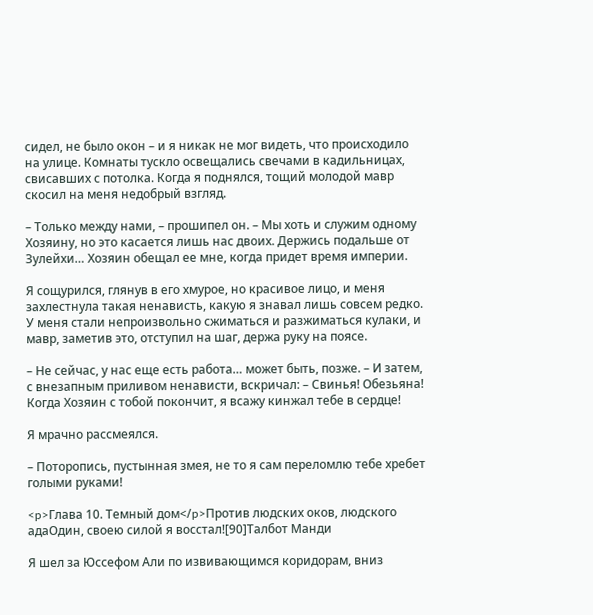сидел, не было окон – и я никак не мог видеть, что происходило на улице. Комнаты тускло освещались свечами в кадильницах, свисавших с потолка. Когда я поднялся, тощий молодой мавр скосил на меня недобрый взгляд.

– Только между нами, – прошипел он. – Мы хоть и служим одному Хозяину, но это касается лишь нас двоих. Держись подальше от Зулейхи… Хозяин обещал ее мне, когда придет время империи.

Я сощурился, глянув в его хмурое, но красивое лицо, и меня захлестнула такая ненависть, какую я знавал лишь совсем редко. У меня стали непроизвольно сжиматься и разжиматься кулаки, и мавр, заметив это, отступил на шаг, держа руку на поясе.

– Не сейчас, у нас еще есть работа… может быть, позже. – И затем, с внезапным приливом ненависти, вскричал: – Свинья! Обезьяна! Когда Хозяин с тобой покончит, я всажу кинжал тебе в сердце!

Я мрачно рассмеялся.

– Поторопись, пустынная змея, не то я сам переломлю тебе хребет голыми руками!

<p>Глава 10. Темный дом</p>Против людских оков, людского адаОдин, своею силой я восстал![90]Талбот Манди

Я шел за Юссефом Али по извивающимся коридорам, вниз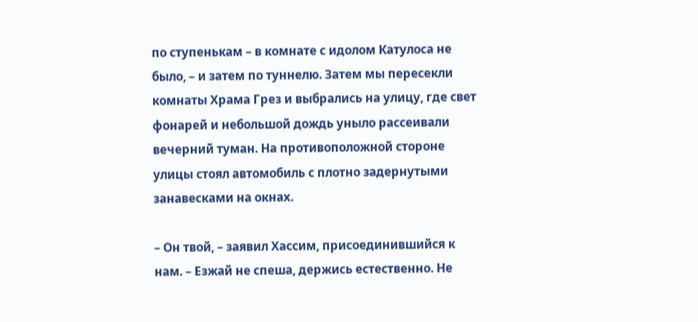по ступенькам – в комнате с идолом Катулоса не было, – и затем по туннелю. Затем мы пересекли комнаты Храма Грез и выбрались на улицу, где свет фонарей и небольшой дождь уныло рассеивали вечерний туман. На противоположной стороне улицы стоял автомобиль с плотно задернутыми занавесками на окнах.

– Он твой, – заявил Хассим, присоединившийся к нам. – Езжай не спеша, держись естественно. Не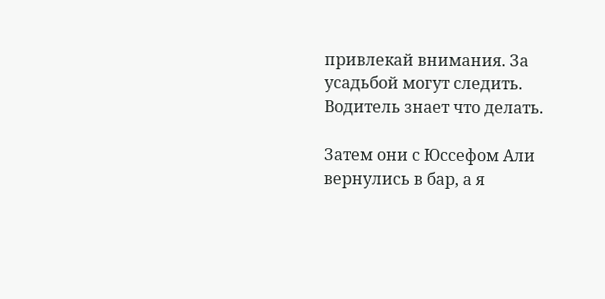привлекай внимания. За усадьбой могут следить. Водитель знает что делать.

Затем они с Юссефом Али вернулись в бар, а я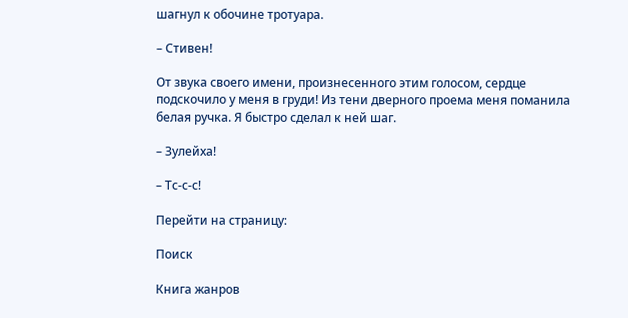шагнул к обочине тротуара.

– Стивен!

От звука своего имени, произнесенного этим голосом, сердце подскочило у меня в груди! Из тени дверного проема меня поманила белая ручка. Я быстро сделал к ней шаг.

– Зулейха!

– Тс-с-с!

Перейти на страницу:

Поиск

Книга жанров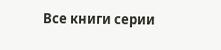Все книги серии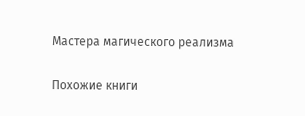Мастера магического реализма

Похожие книги